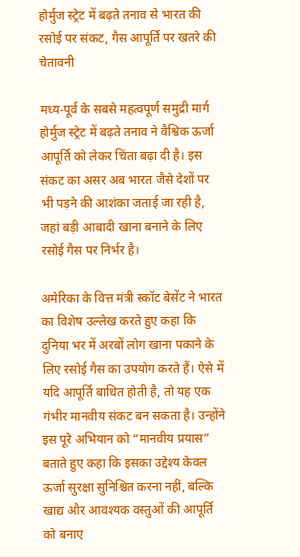होर्मुज स्ट्रेट में बढ़ते तनाव से भारत की रसोई पर संकट, गैस आपूर्ति पर खतरे की चेतावनी

मध्य-पूर्व के सबसे महत्वपूर्ण समुद्री मार्ग होर्मुज स्ट्रेट में बढ़ते तनाव ने वैश्विक ऊर्जा आपूर्ति को लेकर चिंता बढ़ा दी है। इस संकट का असर अब भारत जैसे देशों पर भी पड़ने की आशंका जताई जा रही है, जहां बड़ी आबादी खाना बनाने के लिए रसोई गैस पर निर्भर है।

अमेरिका के वित्त मंत्री स्कॉट बेसेंट ने भारत का विशेष उल्लेख करते हुए कहा कि दुनिया भर में अरबों लोग खाना पकाने के लिए रसोई गैस का उपयोग करते हैं। ऐसे में यदि आपूर्ति बाधित होती है, तो यह एक गंभीर मानवीय संकट बन सकता है। उन्होंने इस पूरे अभियान को “मानवीय प्रयास” बताते हुए कहा कि इसका उद्देश्य केवल ऊर्जा सुरक्षा सुनिश्चित करना नहीं, बल्कि खाद्य और आवश्यक वस्तुओं की आपूर्ति को बनाए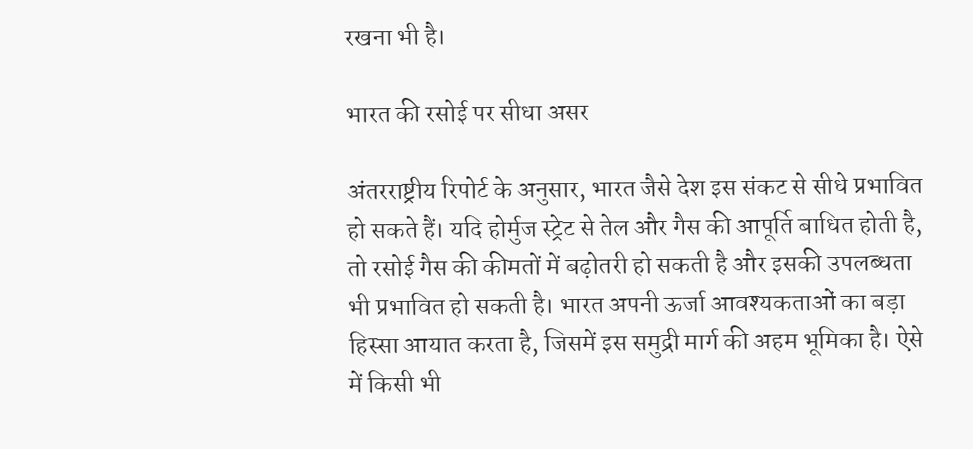रखना भी है।

भारत की रसोई पर सीधा असर

अंतरराष्ट्रीय रिपोर्ट के अनुसार, भारत जैसे देश इस संकट से सीधे प्रभावित हो सकते हैं। यदि होर्मुज स्ट्रेट से तेल और गैस की आपूर्ति बाधित होती है, तो रसोई गैस की कीमतों में बढ़ोतरी हो सकती है और इसकी उपलब्धता भी प्रभावित हो सकती है। भारत अपनी ऊर्जा आवश्यकताओं का बड़ा हिस्सा आयात करता है, जिसमें इस समुद्री मार्ग की अहम भूमिका है। ऐसे में किसी भी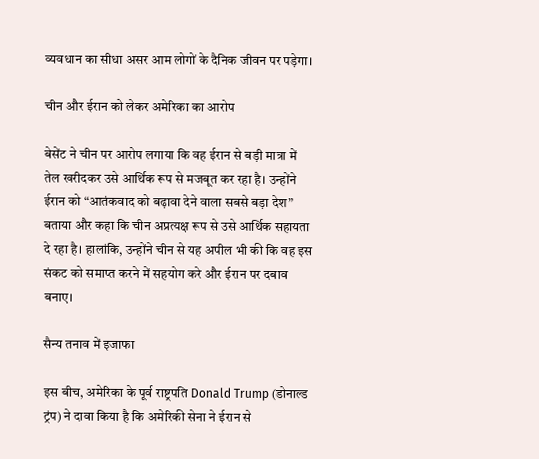व्यवधान का सीधा असर आम लोगों के दैनिक जीवन पर पड़ेगा।

चीन और ईरान को लेकर अमेरिका का आरोप

बेसेंट ने चीन पर आरोप लगाया कि वह ईरान से बड़ी मात्रा में तेल खरीदकर उसे आर्थिक रूप से मजबूत कर रहा है। उन्होंने ईरान को “आतंकवाद को बढ़ावा देने वाला सबसे बड़ा देश” बताया और कहा कि चीन अप्रत्यक्ष रूप से उसे आर्थिक सहायता दे रहा है। हालांकि, उन्होंने चीन से यह अपील भी की कि वह इस संकट को समाप्त करने में सहयोग करे और ईरान पर दबाव बनाए।

सैन्य तनाव में इजाफा

इस बीच, अमेरिका के पूर्व राष्ट्रपति Donald Trump (डोनाल्ड ट्रंप) ने दावा किया है कि अमेरिकी सेना ने ईरान से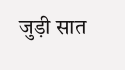जुड़ी सात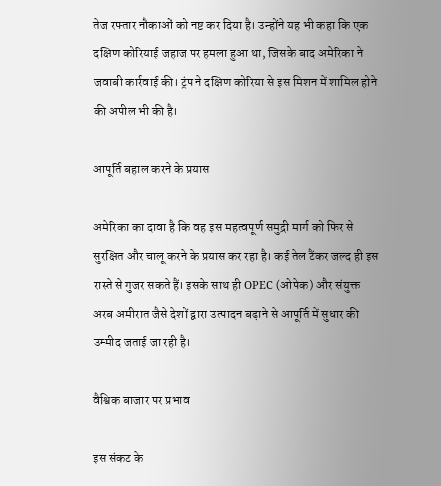तेज रफ्तार नौकाओं को नष्ट कर दिया है। उन्होंने यह भी कहा कि एक दक्षिण कोरियाई जहाज पर हमला हुआ था, जिसके बाद अमेरिका ने जवाबी कार्रवाई की। ट्रंप ने दक्षिण कोरिया से इस मिशन में शामिल होने की अपील भी की है।

आपूर्ति बहाल करने के प्रयास

अमेरिका का दावा है कि वह इस महत्वपूर्ण समुद्री मार्ग को फिर से सुरक्षित और चालू करने के प्रयास कर रहा है। कई तेल टैंकर जल्द ही इस रास्ते से गुजर सकते हैं। इसके साथ ही OPEC (ओपेक) और संयुक्त अरब अमीरात जैसे देशों द्वारा उत्पादन बढ़ाने से आपूर्ति में सुधार की उम्मीद जताई जा रही है।

वैश्विक बाजार पर प्रभाव

इस संकट के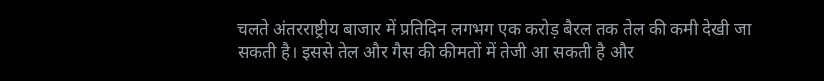चलते अंतरराष्ट्रीय बाजार में प्रतिदिन लगभग एक करोड़ बैरल तक तेल की कमी देखी जा सकती है। इससे तेल और गैस की कीमतों में तेजी आ सकती है और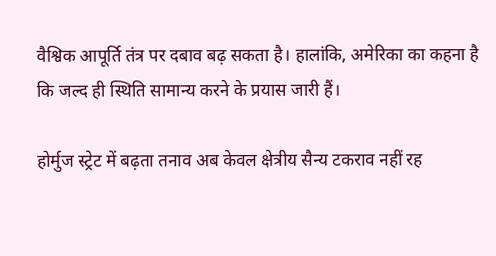वैश्विक आपूर्ति तंत्र पर दबाव बढ़ सकता है। हालांकि, अमेरिका का कहना है कि जल्द ही स्थिति सामान्य करने के प्रयास जारी हैं।

होर्मुज स्ट्रेट में बढ़ता तनाव अब केवल क्षेत्रीय सैन्य टकराव नहीं रह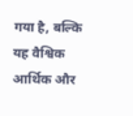गया है, बल्कि यह वैश्विक आर्थिक और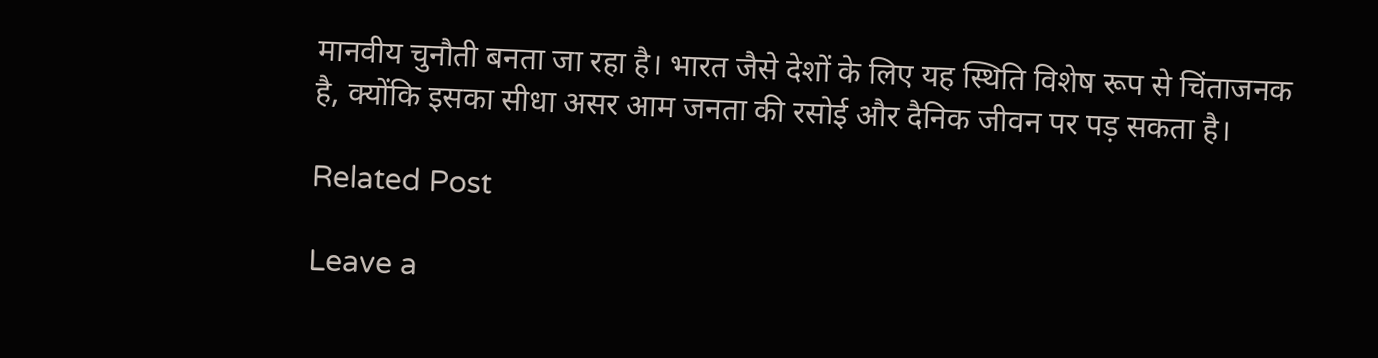मानवीय चुनौती बनता जा रहा है। भारत जैसे देशों के लिए यह स्थिति विशेष रूप से चिंताजनक है, क्योंकि इसका सीधा असर आम जनता की रसोई और दैनिक जीवन पर पड़ सकता है।

Related Post

Leave a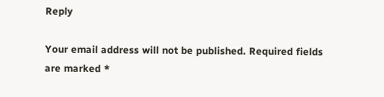Reply

Your email address will not be published. Required fields are marked *